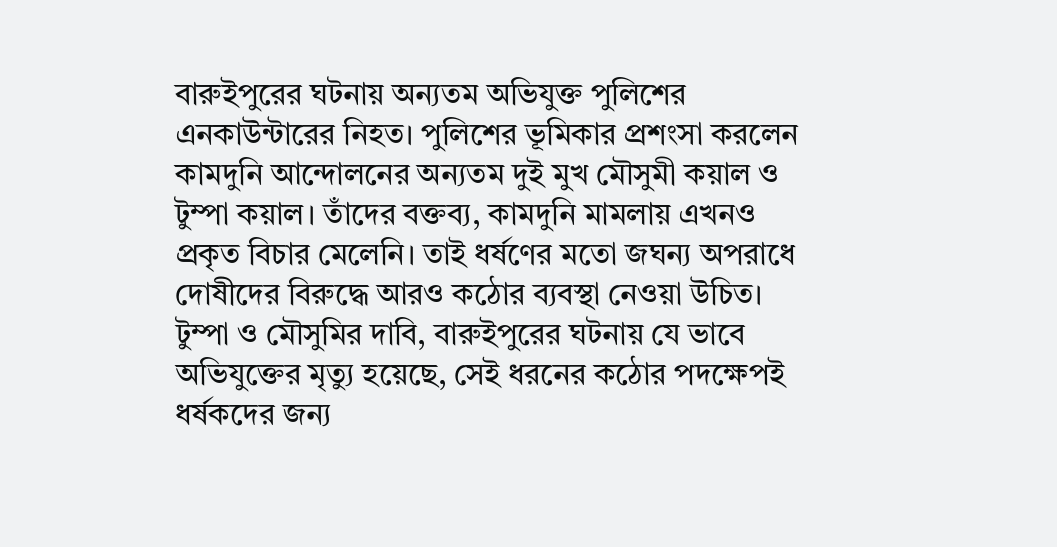বারুইপুরের ঘটনায় অন্যতম অভিযুক্ত পুলিশের এনকাউন্টারের নিহত। পুলিশের ভূমিকার প্রশংসা করলেন কামদুনি আন্দোলনের অন্যতম দুই মুখ মৌসুমী কয়াল ও টুম্পা কয়াল। তাঁদের বক্তব্য, কামদুনি মামলায় এখনও প্রকৃত বিচার মেলেনি। তাই ধর্ষণের মতো জঘন্য অপরাধে দোষীদের বিরুদ্ধে আরও কঠোর ব্যবস্থা নেওয়া উচিত।
টুম্পা ও মৌসুমির দাবি, বারুইপুরের ঘটনায় যে ভাবে অভিযুক্তের মৃত্যু হয়েছে, সেই ধরনের কঠোর পদক্ষেপই ধর্ষকদের জন্য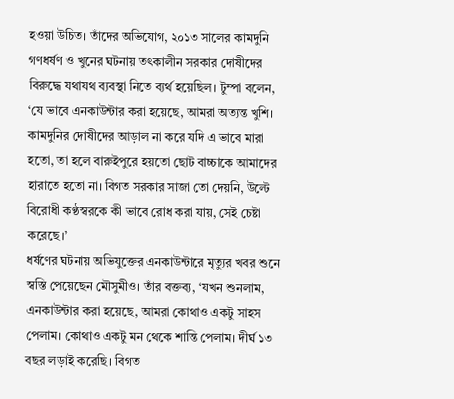হওয়া উচিত। তাঁদের অভিযোগ, ২০১৩ সালের কামদুনি গণধর্ষণ ও খুনের ঘটনায় তৎকালীন সরকার দোষীদের বিরুদ্ধে যথাযথ ব্যবস্থা নিতে ব্যর্থ হয়েছিল। টুম্পা বলেন, ‘যে ভাবে এনকাউন্টার করা হয়েছে, আমরা অত্যন্ত খুশি। কামদুনির দোষীদের আড়াল না করে যদি এ ভাবে মারা হতো, তা হলে বারুইপুরে হয়তো ছোট বাচ্চাকে আমাদের হারাতে হতো না। বিগত সরকার সাজা তো দেয়নি, উল্টে বিরোধী কণ্ঠস্বরকে কী ভাবে রোধ করা যায়, সেই চেষ্টা করেছে।’
ধর্ষণের ঘটনায় অভিযুক্তের এনকাউন্টারে মৃত্যুর খবর শুনে স্বস্তি পেয়েছেন মৌসুমীও। তাঁর বক্তব্য, ‘যখন শুনলাম, এনকাউন্টার করা হয়েছে, আমরা কোথাও একটু সাহস পেলাম। কোথাও একটু মন থেকে শান্তি পেলাম। দীর্ঘ ১৩ বছর লড়াই করেছি। বিগত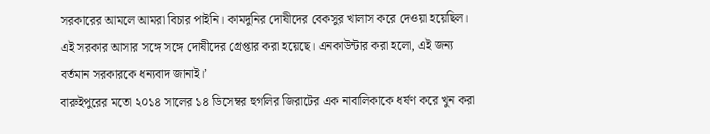সরকারের আমলে আমরা বিচার পাইনি। কামদুনির দোষীদের বেকসুর খালাস করে দেওয়া হয়েছিল। এই সরকার আসার সঙ্গে সঙ্গে দোষীদের গ্রেপ্তার করা হয়েছে। এনকাউন্টার করা হলো, এই জন্য বর্তমান সরকারকে ধন্যবাদ জানাই।’
বারুইপুরের মতো ২০১৪ সালের ১৪ ডিসেম্বর হুগলির জিরাটের এক নাবালিকাকে ধর্ষণ করে খুন করা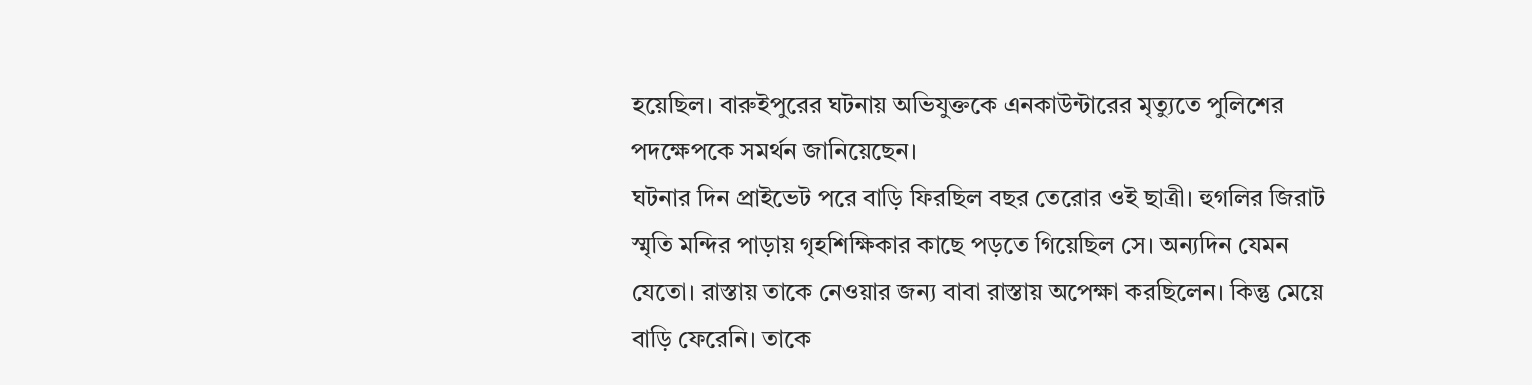হয়েছিল। বারুইপুরের ঘটনায় অভিযুক্তকে এনকাউন্টারের মৃত্যুতে পুলিশের পদক্ষেপকে সমর্থন জানিয়েছেন।
ঘটনার দিন প্রাইভেট পরে বাড়ি ফিরছিল বছর তেরোর ওই ছাত্রী। হুগলির জিরাট স্মৃতি মন্দির পাড়ায় গৃহশিক্ষিকার কাছে পড়তে গিয়েছিল সে। অন্যদিন যেমন যেতো। রাস্তায় তাকে নেওয়ার জন্য বাবা রাস্তায় অপেক্ষা করছিলেন। কিন্তু মেয়ে বাড়ি ফেরেনি। তাকে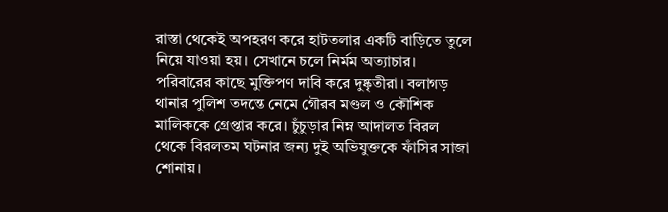রাস্তা থেকেই অপহরণ করে হাটতলার একটি বাড়িতে তুলে নিয়ে যাওয়া হয়। সেখানে চলে নির্মম অত্যাচার। পরিবারের কাছে মুক্তিপণ দাবি করে দুষ্কৃতীরা। বলাগড় থানার পুলিশ তদন্তে নেমে গৌরব মণ্ডল ও কৌশিক মালিককে গ্রেপ্তার করে। চুঁচুড়ার নিম্ন আদালত বিরল থেকে বিরলতম ঘটনার জন্য দুই অভিযুক্তকে ফাঁসির সাজা শোনায়।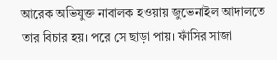আরেক অভিযুক্ত নাবালক হওয়ায় জুভেনাইল আদালতে তার বিচার হয়। পরে সে ছাড়া পায়। ফাঁসির সাজা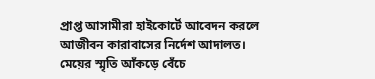প্রাপ্ত আসামীরা হাইকোর্টে আবেদন করলে আজীবন কারাবাসের নির্দেশ আদালত।
মেয়ের স্মৃতি আঁকড়ে বেঁচে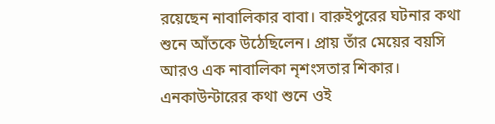রয়েছেন নাবালিকার বাবা। বারুইপুরের ঘটনার কথা শুনে আঁতকে উঠেছিলেন। প্রায় তাঁর মেয়ের বয়সি আরও এক নাবালিকা নৃশংসতার শিকার। এনকাউন্টারের কথা শুনে ওই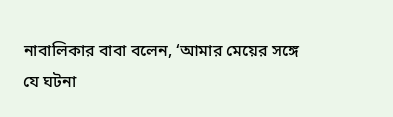নাবালিকার বাবা বলেন, ‘আমার মেয়ের সঙ্গে যে ঘটনা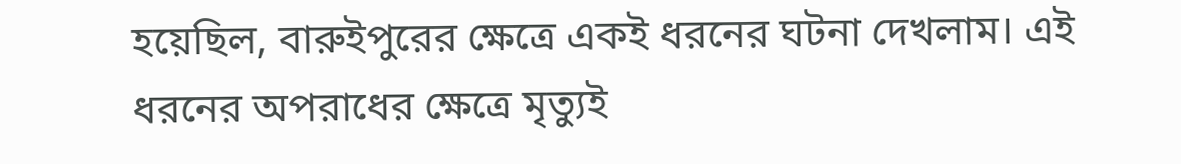হয়েছিল, বারুইপুরের ক্ষেত্রে একই ধরনের ঘটনা দেখলাম। এই ধরনের অপরাধের ক্ষেত্রে মৃত্যুই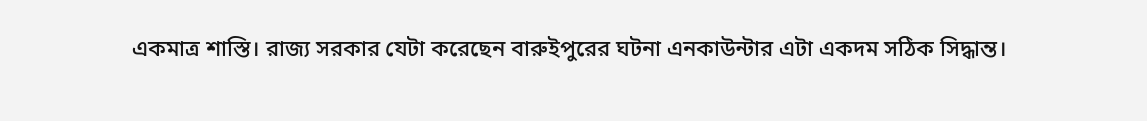একমাত্র শাস্তি। রাজ্য সরকার যেটা করেছেন বারুইপুরের ঘটনা এনকাউন্টার এটা একদম সঠিক সিদ্ধান্ত।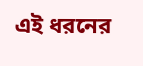এই ধরনের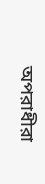অপরাধীরা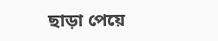ছাড়া পেয়ে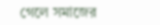গেলে সমাজের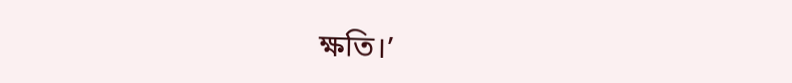ক্ষতি।’